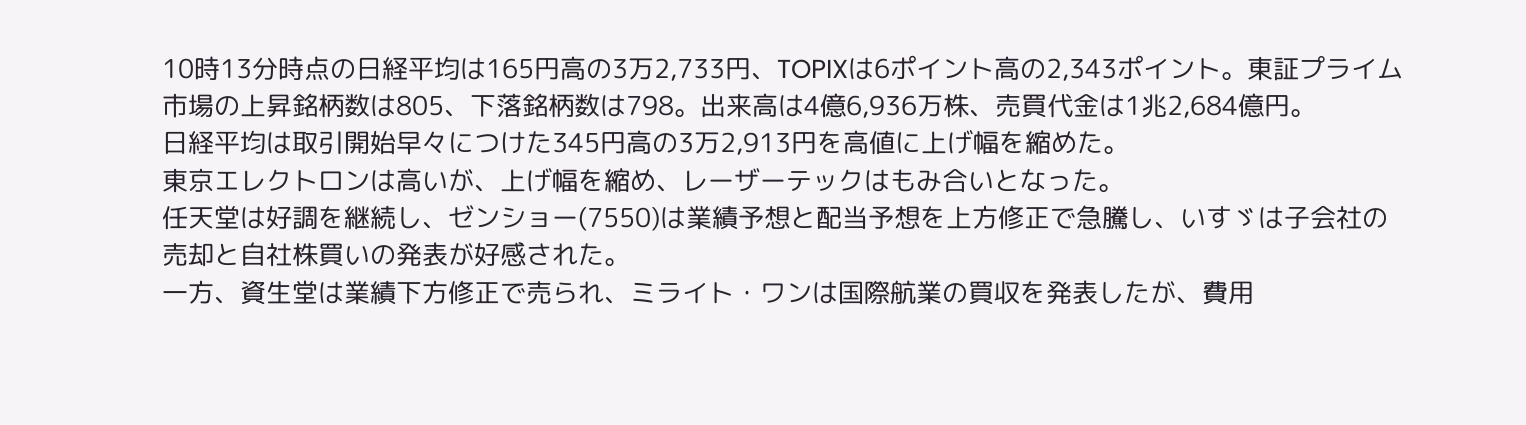10時13分時点の日経平均は165円高の3万2,733円、TOPIXは6ポイント高の2,343ポイント。東証プライム市場の上昇銘柄数は805、下落銘柄数は798。出来高は4億6,936万株、売買代金は1兆2,684億円。
日経平均は取引開始早々につけた345円高の3万2,913円を高値に上げ幅を縮めた。
東京エレクトロンは高いが、上げ幅を縮め、レーザーテックはもみ合いとなった。
任天堂は好調を継続し、ゼンショー(7550)は業績予想と配当予想を上方修正で急騰し、いすゞは子会社の売却と自社株買いの発表が好感された。
一方、資生堂は業績下方修正で売られ、ミライト・ワンは国際航業の買収を発表したが、費用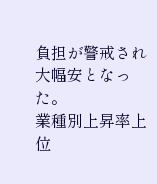負担が警戒され大幅安となった。
業種別上昇率上位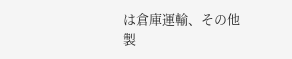は倉庫運輸、その他製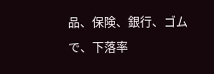品、保険、銀行、ゴムで、下落率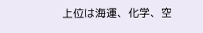上位は海運、化学、空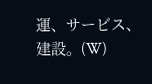運、サービス、建設。(W)